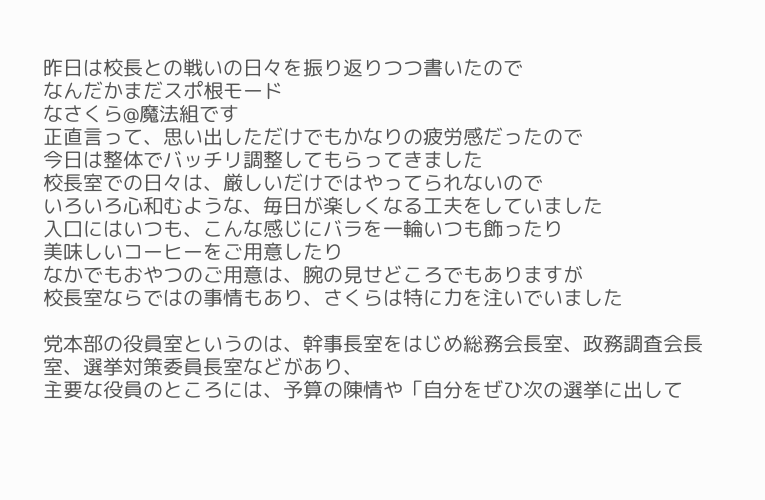昨日は校長との戦いの日々を振り返りつつ書いたので
なんだかまだスポ根モード
なさくら@魔法組です
正直言って、思い出しただけでもかなりの疲労感だったので
今日は整体でバッチリ調整してもらってきました
校長室での日々は、厳しいだけではやってられないので
いろいろ心和むような、毎日が楽しくなる工夫をしていました
入口にはいつも、こんな感じにバラを一輪いつも飾ったり
美味しいコーヒーをご用意したり
なかでもおやつのご用意は、腕の見せどころでもありますが
校長室ならではの事情もあり、さくらは特に力を注いでいました

党本部の役員室というのは、幹事長室をはじめ総務会長室、政務調査会長室、選挙対策委員長室などがあり、
主要な役員のところには、予算の陳情や「自分をぜひ次の選挙に出して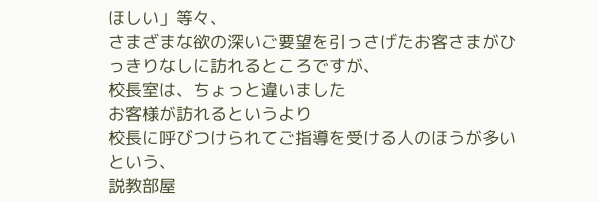ほしい」等々、
さまざまな欲の深いご要望を引っさげたお客さまがひっきりなしに訪れるところですが、
校長室は、ちょっと違いました
お客様が訪れるというより
校長に呼びつけられてご指導を受ける人のほうが多いという、
説教部屋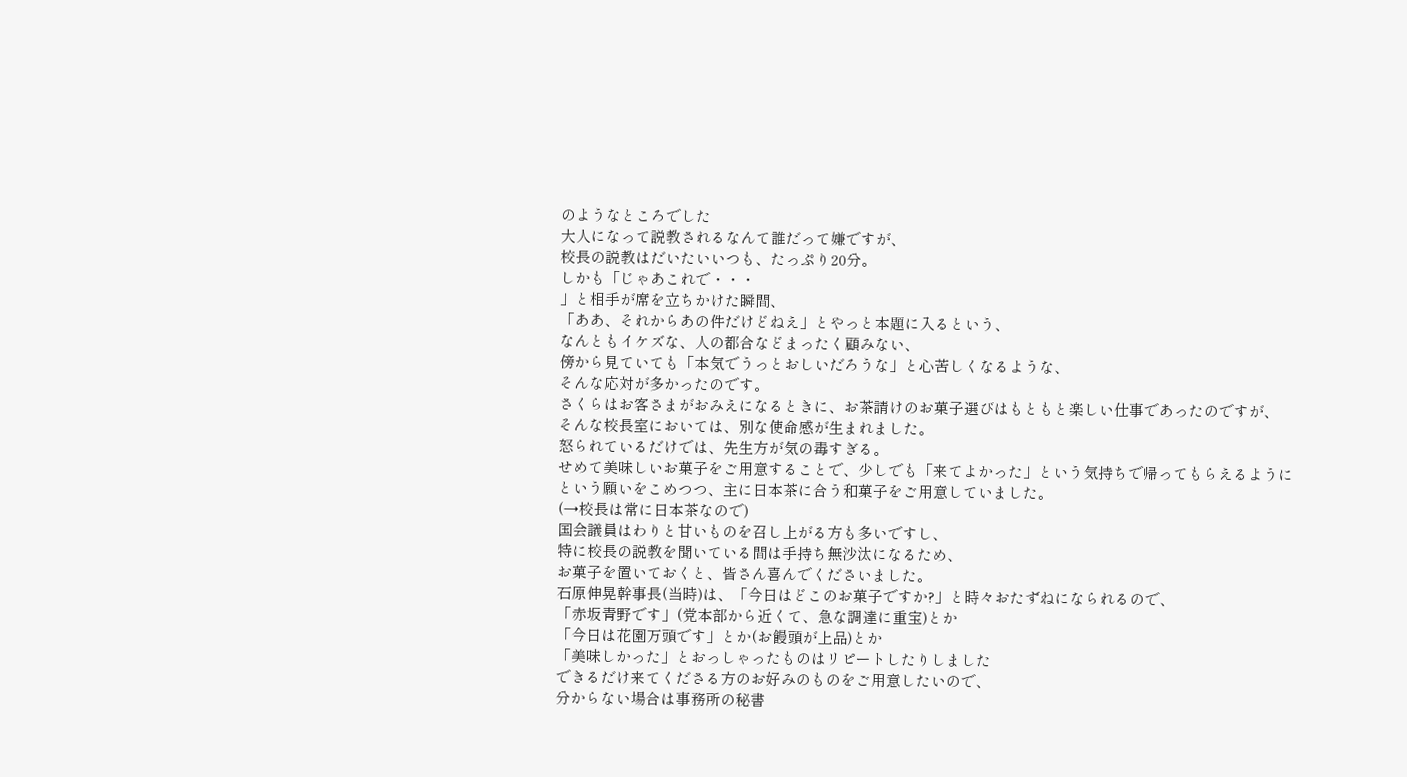のようなところでした
大人になって説教されるなんて誰だって嫌ですが、
校長の説教はだいたいいつも、たっぷり20分。
しかも「じゃあこれで・・・
」と相手が席を立ちかけた瞬間、
「ああ、それからあの件だけどねえ」とやっと本題に入るという、
なんともイケズな、人の都合などまったく顧みない、
傍から見ていても「本気でうっとおしいだろうな」と心苦しくなるような、
そんな応対が多かったのです。
さくらはお客さまがおみえになるときに、お茶請けのお菓子選びはもともと楽しい仕事であったのですが、
そんな校長室においては、別な使命感が生まれました。
怒られているだけでは、先生方が気の毒すぎる。
せめて美味しいお菓子をご用意することで、少しでも「来てよかった」という気持ちで帰ってもらえるように
という願いをこめつつ、主に日本茶に合う和菓子をご用意していました。
(→校長は常に日本茶なので)
国会議員はわりと甘いものを召し上がる方も多いですし、
特に校長の説教を聞いている間は手持ち無沙汰になるため、
お菓子を置いておくと、皆さん喜んでくださいました。
石原伸晃幹事長(当時)は、「今日はどこのお菓子ですか?」と時々おたずねになられるので、
「赤坂青野です」(党本部から近くて、急な調達に重宝)とか
「今日は花園万頭です」とか(お饅頭が上品)とか
「美味しかった」とおっしゃったものはリピートしたりしました
できるだけ来てくださる方のお好みのものをご用意したいので、
分からない場合は事務所の秘書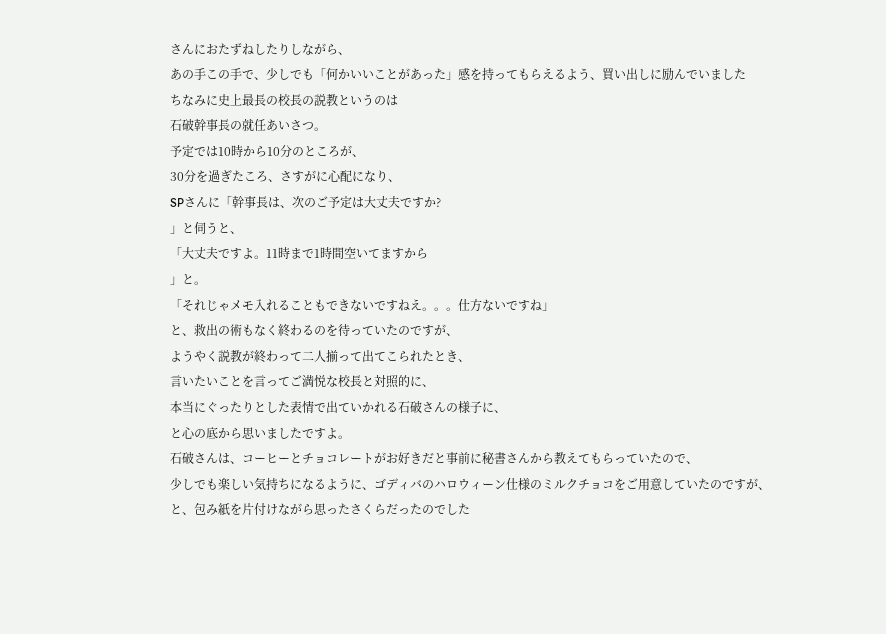さんにおたずねしたりしながら、
あの手この手で、少しでも「何かいいことがあった」感を持ってもらえるよう、買い出しに励んでいました
ちなみに史上最長の校長の説教というのは
石破幹事長の就任あいさつ。
予定では10時から10分のところが、
30分を過ぎたころ、さすがに心配になり、
SPさんに「幹事長は、次のご予定は大丈夫ですか?
」と伺うと、
「大丈夫ですよ。11時まで1時間空いてますから
」と。
「それじゃメモ入れることもできないですねえ。。。仕方ないですね」
と、救出の術もなく終わるのを待っていたのですが、
ようやく説教が終わって二人揃って出てこられたとき、
言いたいことを言ってご満悦な校長と対照的に、
本当にぐったりとした表情で出ていかれる石破さんの様子に、
と心の底から思いましたですよ。
石破さんは、コーヒーとチョコレートがお好きだと事前に秘書さんから教えてもらっていたので、
少しでも楽しい気持ちになるように、ゴディバのハロウィーン仕様のミルクチョコをご用意していたのですが、
と、包み紙を片付けながら思ったさくらだったのでした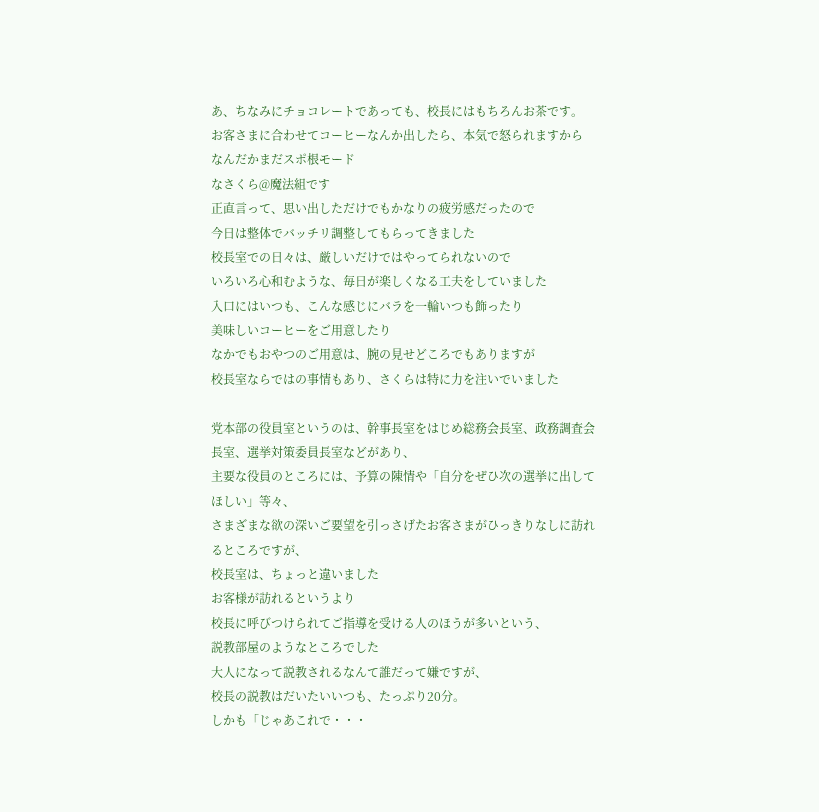あ、ちなみにチョコレートであっても、校長にはもちろんお茶です。
お客さまに合わせてコーヒーなんか出したら、本気で怒られますから
なんだかまだスポ根モード
なさくら@魔法組です
正直言って、思い出しただけでもかなりの疲労感だったので
今日は整体でバッチリ調整してもらってきました
校長室での日々は、厳しいだけではやってられないので
いろいろ心和むような、毎日が楽しくなる工夫をしていました
入口にはいつも、こんな感じにバラを一輪いつも飾ったり
美味しいコーヒーをご用意したり
なかでもおやつのご用意は、腕の見せどころでもありますが
校長室ならではの事情もあり、さくらは特に力を注いでいました

党本部の役員室というのは、幹事長室をはじめ総務会長室、政務調査会長室、選挙対策委員長室などがあり、
主要な役員のところには、予算の陳情や「自分をぜひ次の選挙に出してほしい」等々、
さまざまな欲の深いご要望を引っさげたお客さまがひっきりなしに訪れるところですが、
校長室は、ちょっと違いました
お客様が訪れるというより
校長に呼びつけられてご指導を受ける人のほうが多いという、
説教部屋のようなところでした
大人になって説教されるなんて誰だって嫌ですが、
校長の説教はだいたいいつも、たっぷり20分。
しかも「じゃあこれで・・・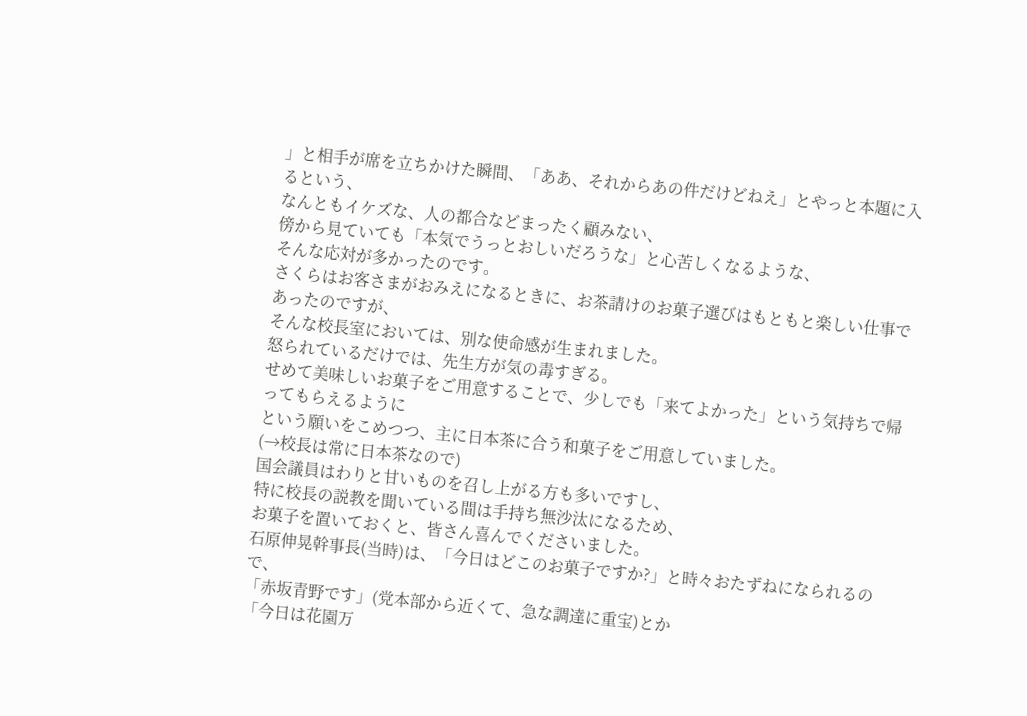」と相手が席を立ちかけた瞬間、「ああ、それからあの件だけどねえ」とやっと本題に入るという、
なんともイケズな、人の都合などまったく顧みない、
傍から見ていても「本気でうっとおしいだろうな」と心苦しくなるような、
そんな応対が多かったのです。
さくらはお客さまがおみえになるときに、お茶請けのお菓子選びはもともと楽しい仕事であったのですが、
そんな校長室においては、別な使命感が生まれました。
怒られているだけでは、先生方が気の毒すぎる。
せめて美味しいお菓子をご用意することで、少しでも「来てよかった」という気持ちで帰ってもらえるように
という願いをこめつつ、主に日本茶に合う和菓子をご用意していました。
(→校長は常に日本茶なので)
国会議員はわりと甘いものを召し上がる方も多いですし、
特に校長の説教を聞いている間は手持ち無沙汰になるため、
お菓子を置いておくと、皆さん喜んでくださいました。
石原伸晃幹事長(当時)は、「今日はどこのお菓子ですか?」と時々おたずねになられるので、
「赤坂青野です」(党本部から近くて、急な調達に重宝)とか
「今日は花園万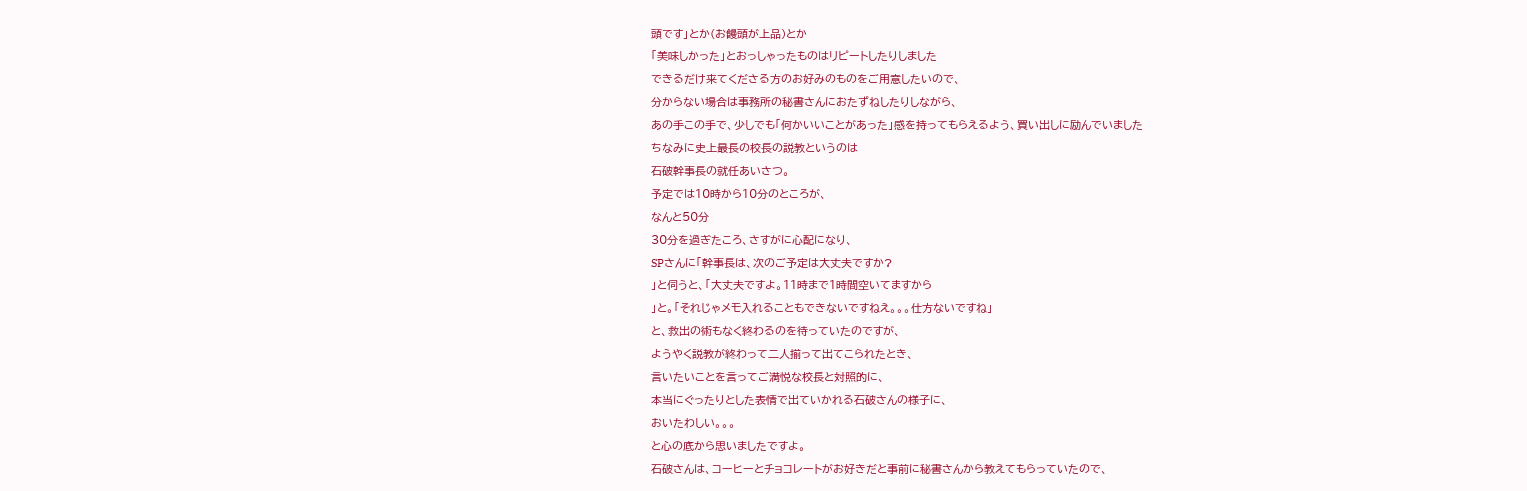頭です」とか(お饅頭が上品)とか
「美味しかった」とおっしゃったものはリピートしたりしました
できるだけ来てくださる方のお好みのものをご用意したいので、
分からない場合は事務所の秘書さんにおたずねしたりしながら、
あの手この手で、少しでも「何かいいことがあった」感を持ってもらえるよう、買い出しに励んでいました
ちなみに史上最長の校長の説教というのは
石破幹事長の就任あいさつ。
予定では10時から10分のところが、
なんと50分
30分を過ぎたころ、さすがに心配になり、
SPさんに「幹事長は、次のご予定は大丈夫ですか?
」と伺うと、「大丈夫ですよ。11時まで1時間空いてますから
」と。「それじゃメモ入れることもできないですねえ。。。仕方ないですね」
と、救出の術もなく終わるのを待っていたのですが、
ようやく説教が終わって二人揃って出てこられたとき、
言いたいことを言ってご満悦な校長と対照的に、
本当にぐったりとした表情で出ていかれる石破さんの様子に、
おいたわしい。。。
と心の底から思いましたですよ。
石破さんは、コーヒーとチョコレートがお好きだと事前に秘書さんから教えてもらっていたので、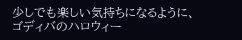少しでも楽しい気持ちになるように、ゴディバのハロウィー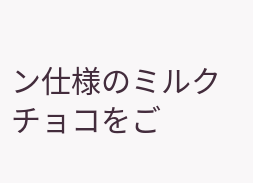ン仕様のミルクチョコをご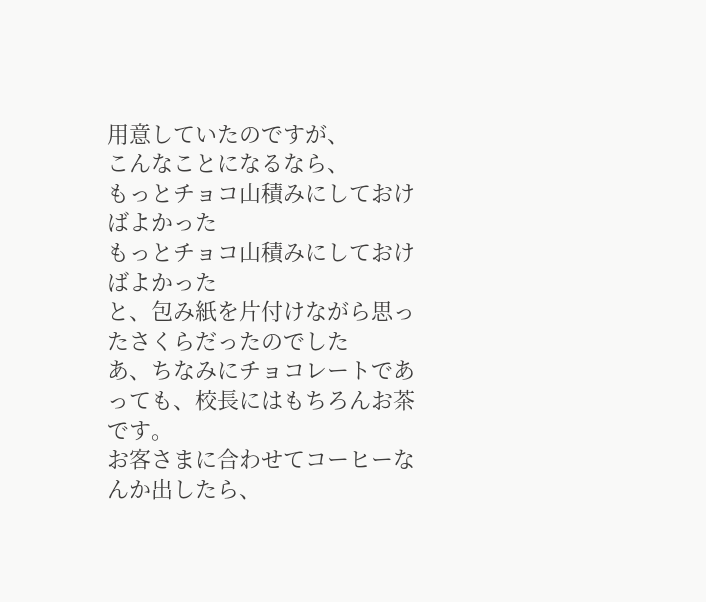用意していたのですが、
こんなことになるなら、
もっとチョコ山積みにしておけばよかった
もっとチョコ山積みにしておけばよかった
と、包み紙を片付けながら思ったさくらだったのでした
あ、ちなみにチョコレートであっても、校長にはもちろんお茶です。
お客さまに合わせてコーヒーなんか出したら、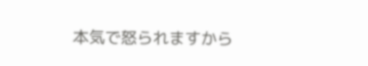本気で怒られますから